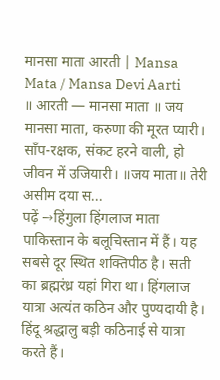मानसा माता आरती | Mansa Mata / Mansa Devi Aarti
॥ आरती — मानसा माता ॥ जय मानसा माता, करुणा की मूरत प्यारी। साँप-रक्षक, संकट हरने वाली, हो जीवन में उजियारी। ॥जय माता॥ तेरी असीम दया स...
पढ़ें →हिंगुला हिंगलाज माता पाकिस्तान के बलूचिस्तान में हैं। यह सबसे दूर स्थित शक्तिपीठ है। सती का ब्रह्मरंध्र यहां गिरा था। हिंगलाज यात्रा अत्यंत कठिन और पुण्यदायी है। हिंदू श्रद्धालु बड़ी कठिनाई से यात्रा करते हैं।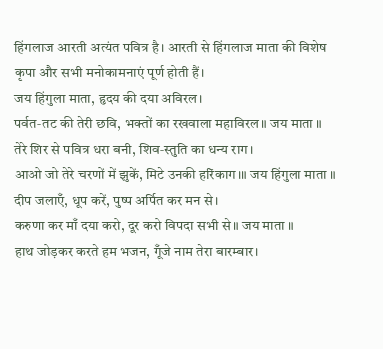हिंगलाज आरती अत्यंत पवित्र है। आरती से हिंगलाज माता की विशेष कृपा और सभी मनोकामनाएं पूर्ण होती हैं।
जय हिंगुला माता, हृदय की दया अविरल।
पर्वत‑तट की तेरी छवि, भक्तों का रखवाला महाविरल॥ जय माता ॥
तेरे शिर से पवित्र धरा बनी, शिव‑स्तुति का धन्य राग।
आओ जो तेरे चरणों में झुकें, मिटे उनकी हरि̄काग।॥ जय हिंगुला माता ॥
दीप जलाएँ, धूप करें, पुष्प अर्पित कर मन से।
करुणा कर माँ दया करो, दूर करो विपदा सभी से॥ जय माता ॥
हाथ जोड़कर करते हम भजन, गूँजे नाम तेरा बारम्बार।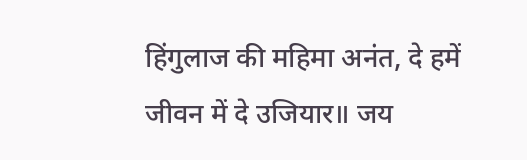हिंगुलाज की महिमा अनंत, दे हमें जीवन में दे उजियार॥ जय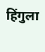हिंगुला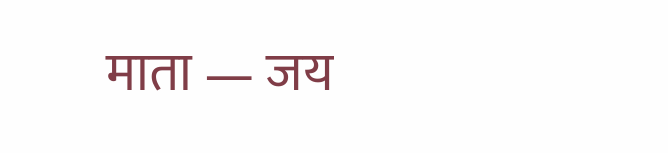माता — जय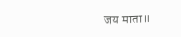जय माता॥